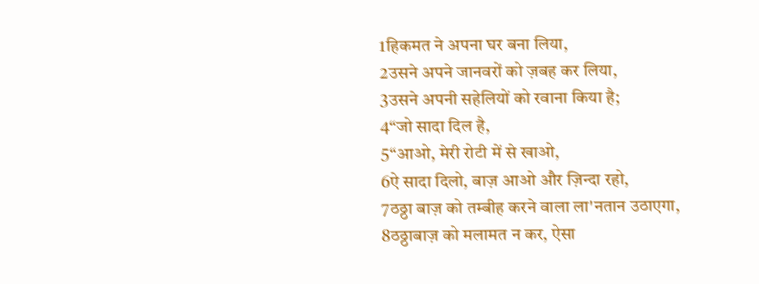1हिकमत ने अपना घर बना लिया,
2उसने अपने जानवरों को ज़बह कर लिया,
3उसने अपनी सहेलियों को रवाना किया है;
4“जो सादा दिल है,
5“आओ, मेरी रोटी में से खाओ,
6ऐ सादा दिलो, बाज़ आओ और ज़िन्दा रहो,
7ठठ्ठा बाज़ को तम्बीह करने वाला ला'नतान उठाएगा,
8ठठ्ठाबाज़ को मलामत न कर, ऐसा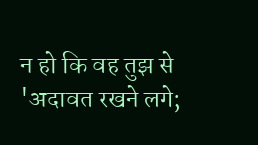न हो कि वह तुझ से 'अदावत रखने लगे;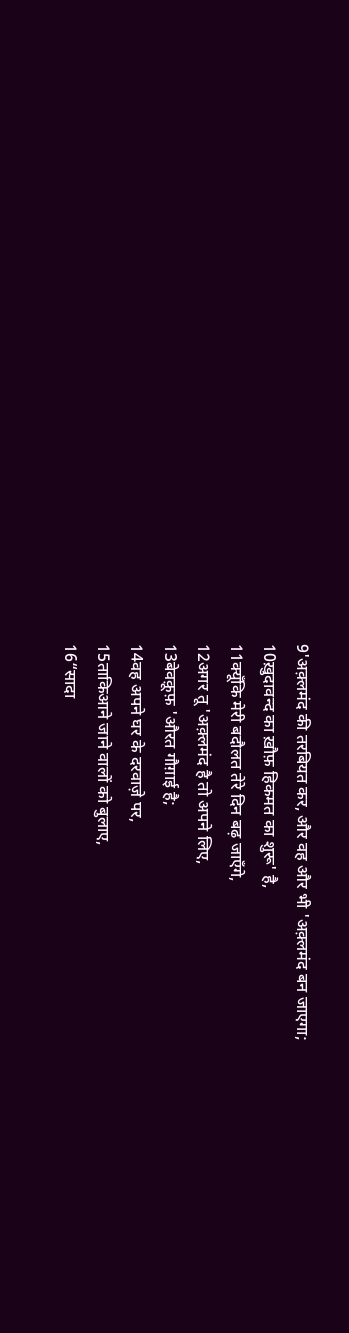9'अक़्लमंद की तरबियत कर, और वह और भी 'अक़्लमंद बन जाएगा;
10ख़ुदावन्द का ख़ौफ़ हिकमत का शुरू' है,
11क्यूँकि मेरी बदौलत तेरे दिन बढ़ जाएँगे,
12अगर तू 'अक़्लमंद है तो अपने लिए,
13बेवक़ूफ़ 'औरत गौग़ाई है;
14वह अपने घर के दरवाज़े पर,
15ताकिआने जाने वालों को बुलाए,
16“सादा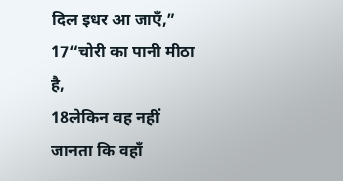दिल इधर आ जाएँ,”
17“चोरी का पानी मीठा है,
18लेकिन वह नहीं जानता कि वहाँ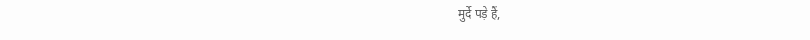मुर्दे पड़े हैं,